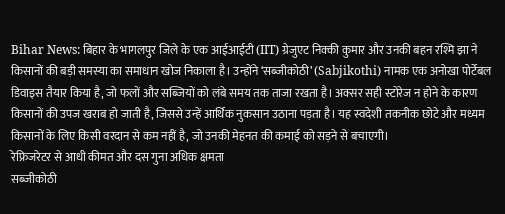Bihar News: बिहार के भागलपुर जिले के एक आईआईटी (IIT) ग्रेजुएट निक्की कुमार और उनकी बहन रश्मि झा ने किसानों की बड़ी समस्या का समाधान खोज निकाला है। उन्होंने ‘सब्जीकोठी’ (Sabjikothi) नामक एक अनोखा पोर्टेबल डिवाइस तैयार किया है, जो फलों और सब्जियों को लंबे समय तक ताजा रखता है। अक्सर सही स्टोरेज न होने के कारण किसानों की उपज खराब हो जाती है, जिससे उन्हें आर्थिक नुकसान उठाना पड़ता है। यह स्वदेशी तकनीक छोटे और मध्यम किसानों के लिए किसी वरदान से कम नहीं है, जो उनकी मेहनत की कमाई को सड़ने से बचाएगी।
रेफ्रिजरेटर से आधी कीमत और दस गुना अधिक क्षमता
सब्जीकोठी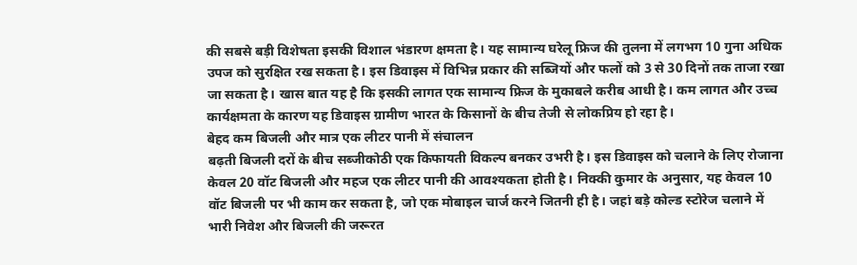की सबसे बड़ी विशेषता इसकी विशाल भंडारण क्षमता है। यह सामान्य घरेलू फ्रिज की तुलना में लगभग 10 गुना अधिक उपज को सुरक्षित रख सकता है। इस डिवाइस में विभिन्न प्रकार की सब्जियों और फलों को 3 से 30 दिनों तक ताजा रखा जा सकता है। खास बात यह है कि इसकी लागत एक सामान्य फ्रिज के मुकाबले करीब आधी है। कम लागत और उच्च कार्यक्षमता के कारण यह डिवाइस ग्रामीण भारत के किसानों के बीच तेजी से लोकप्रिय हो रहा है।
बेहद कम बिजली और मात्र एक लीटर पानी में संचालन
बढ़ती बिजली दरों के बीच सब्जीकोठी एक किफायती विकल्प बनकर उभरी है। इस डिवाइस को चलाने के लिए रोजाना केवल 20 वॉट बिजली और महज एक लीटर पानी की आवश्यकता होती है। निक्की कुमार के अनुसार, यह केवल 10 वॉट बिजली पर भी काम कर सकता है, जो एक मोबाइल चार्ज करने जितनी ही है। जहां बड़े कोल्ड स्टोरेज चलाने में भारी निवेश और बिजली की जरूरत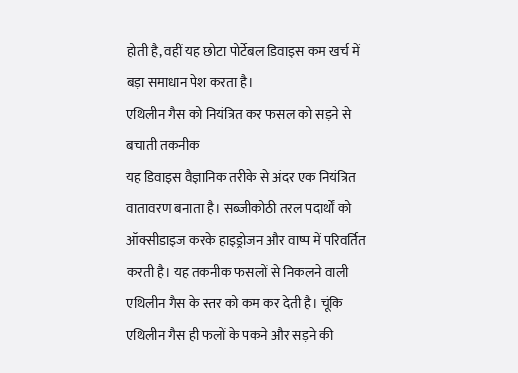होती है, वहीं यह छोटा पोर्टेबल डिवाइस कम खर्च में बड़ा समाधान पेश करता है।
एथिलीन गैस को नियंत्रित कर फसल को सड़ने से बचाती तकनीक
यह डिवाइस वैज्ञानिक तरीके से अंदर एक नियंत्रित वातावरण बनाता है। सब्जीकोठी तरल पदार्थों को ऑक्सीडाइज करके हाइड्रोजन और वाष्प में परिवर्तित करती है। यह तकनीक फसलों से निकलने वाली एथिलीन गैस के स्तर को कम कर देती है। चूंकि एथिलीन गैस ही फलों के पकने और सड़ने की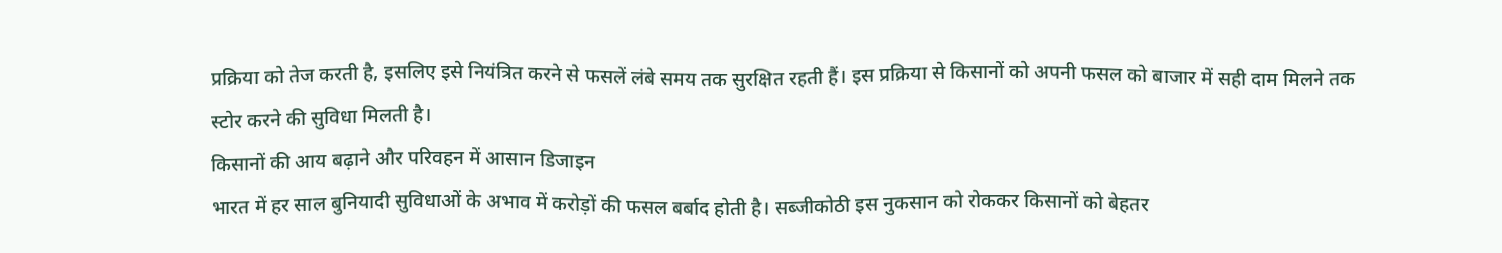प्रक्रिया को तेज करती है, इसलिए इसे नियंत्रित करने से फसलें लंबे समय तक सुरक्षित रहती हैं। इस प्रक्रिया से किसानों को अपनी फसल को बाजार में सही दाम मिलने तक स्टोर करने की सुविधा मिलती है।
किसानों की आय बढ़ाने और परिवहन में आसान डिजाइन
भारत में हर साल बुनियादी सुविधाओं के अभाव में करोड़ों की फसल बर्बाद होती है। सब्जीकोठी इस नुकसान को रोककर किसानों को बेहतर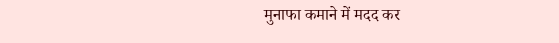मुनाफा कमाने में मदद कर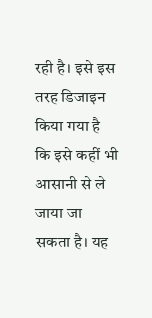रही है। इसे इस तरह डिजाइन किया गया है कि इसे कहीं भी आसानी से ले जाया जा सकता है। यह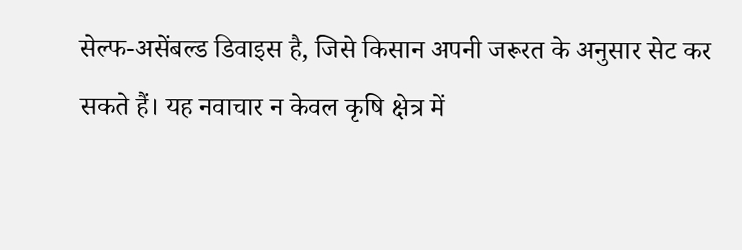सेल्फ-असेंबल्ड डिवाइस है, जिसे किसान अपनी जरूरत के अनुसार सेट कर सकते हैं। यह नवाचार न केवल कृषि क्षेत्र में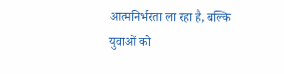आत्मनिर्भरता ला रहा है, बल्कि युवाओं को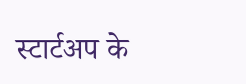स्टार्टअप के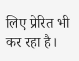लिए प्रेरित भी कर रहा है।